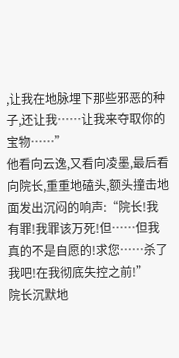,让我在地脉埋下那些邪恶的种子,还让我……让我来夺取你的宝物……”
他看向云逸,又看向凌墨,最后看向院长,重重地磕头,额头撞击地面发出沉闷的响声:“院长!我有罪!我罪该万死!但……但我真的不是自愿的!求您……杀了我吧!在我彻底失控之前!”
院长沉默地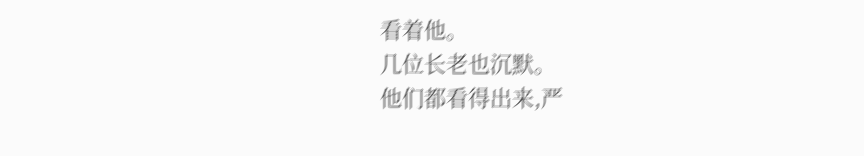看着他。
几位长老也沉默。
他们都看得出来,严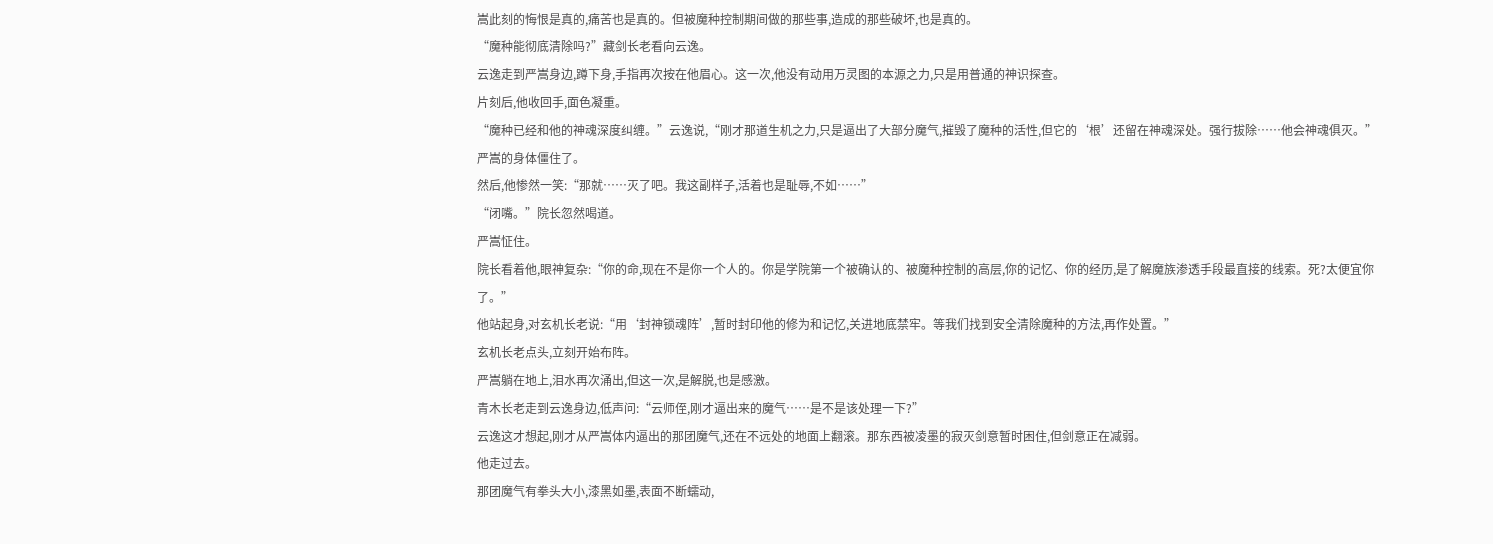嵩此刻的悔恨是真的,痛苦也是真的。但被魔种控制期间做的那些事,造成的那些破坏,也是真的。
“魔种能彻底清除吗?”藏剑长老看向云逸。
云逸走到严嵩身边,蹲下身,手指再次按在他眉心。这一次,他没有动用万灵图的本源之力,只是用普通的神识探查。
片刻后,他收回手,面色凝重。
“魔种已经和他的神魂深度纠缠。”云逸说,“刚才那道生机之力,只是逼出了大部分魔气,摧毁了魔种的活性,但它的‘根’还留在神魂深处。强行拔除……他会神魂俱灭。”
严嵩的身体僵住了。
然后,他惨然一笑:“那就……灭了吧。我这副样子,活着也是耻辱,不如……”
“闭嘴。”院长忽然喝道。
严嵩怔住。
院长看着他,眼神复杂:“你的命,现在不是你一个人的。你是学院第一个被确认的、被魔种控制的高层,你的记忆、你的经历,是了解魔族渗透手段最直接的线索。死?太便宜你了。”
他站起身,对玄机长老说:“用‘封神锁魂阵’,暂时封印他的修为和记忆,关进地底禁牢。等我们找到安全清除魔种的方法,再作处置。”
玄机长老点头,立刻开始布阵。
严嵩躺在地上,泪水再次涌出,但这一次,是解脱,也是感激。
青木长老走到云逸身边,低声问:“云师侄,刚才逼出来的魔气……是不是该处理一下?”
云逸这才想起,刚才从严嵩体内逼出的那团魔气,还在不远处的地面上翻滚。那东西被凌墨的寂灭剑意暂时困住,但剑意正在减弱。
他走过去。
那团魔气有拳头大小,漆黑如墨,表面不断蠕动,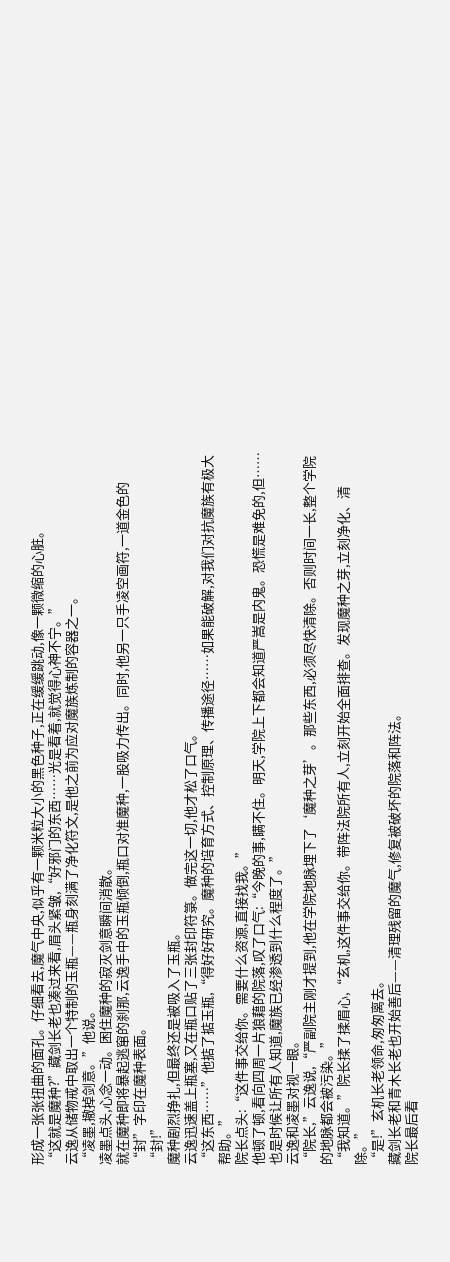形成一张张扭曲的面孔。仔细看去,魔气中央,似乎有一颗米粒大小的黑色种子,正在缓缓跳动,像一颗微缩的心脏。
“这就是魔种?”藏剑长老也凑过来看,眉头紧皱,“好邪门的东西……光是看着,就觉得心神不宁。”
云逸从储物戒中取出一个特制的玉瓶——瓶身刻满了净化符文,是他之前为应对魔族炼制的容器之一。
“凌墨,撤掉剑意。”他说。
凌墨点头,心念一动。困住魔种的寂灭剑意瞬间消散。
就在魔种即将暴起逃窜的刹那,云逸手中的玉瓶倾倒,瓶口对准魔种,一股吸力传出。同时,他另一只手凌空画符,一道金色的“封”字印在魔种表面。
“封!”
魔种剧烈挣扎,但最终还是被吸入了玉瓶。
云逸迅速盖上瓶塞,又在瓶口贴了三张封印符箓。做完这一切,他才松了口气。
“这东西……”他掂了掂玉瓶,“得好好研究。魔种的培育方式、控制原理、传播途径……如果能破解,对我们对抗魔族有极大帮助。”
院长点头:“这件事交给你。需要什么资源,直接找我。”
他顿了顿,看向四周一片狼藉的院落,叹了口气:“今晚的事,瞒不住。明天,学院上下都会知道严嵩是内鬼。恐慌是难免的,但……也是时候让所有人知道,魔族已经渗透到什么程度了。”
云逸和凌墨对视一眼。
“院长,”云逸说,“严副院主刚才提到,他在学院地脉埋下了‘魔种之芽’。那些东西,必须尽快清除。否则时间一长,整个学院的地脉都会被污染。”
“我知道。”院长揉了揉眉心,“玄机,这件事交给你。带阵法院所有人,立刻开始全面排查。发现魔种之芽,立刻净化、清除。”
“是!”玄机长老领命,匆匆离去。
藏剑长老和青木长老也开始善后——清理残留的魔气,修复被破坏的院落和阵法。
院长最后看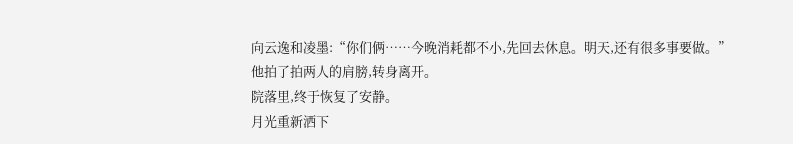向云逸和凌墨:“你们俩……今晚消耗都不小,先回去休息。明天,还有很多事要做。”
他拍了拍两人的肩膀,转身离开。
院落里,终于恢复了安静。
月光重新洒下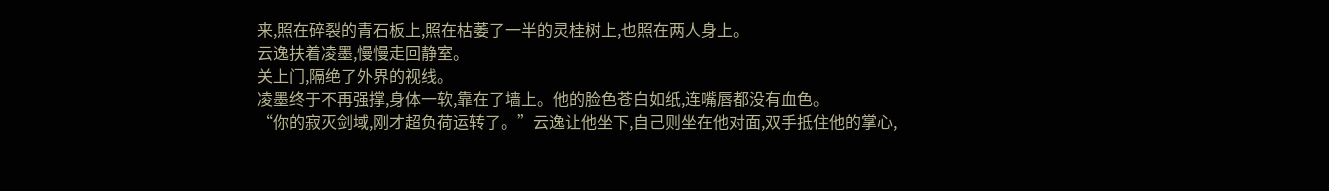来,照在碎裂的青石板上,照在枯萎了一半的灵桂树上,也照在两人身上。
云逸扶着凌墨,慢慢走回静室。
关上门,隔绝了外界的视线。
凌墨终于不再强撑,身体一软,靠在了墙上。他的脸色苍白如纸,连嘴唇都没有血色。
“你的寂灭剑域,刚才超负荷运转了。”云逸让他坐下,自己则坐在他对面,双手抵住他的掌心,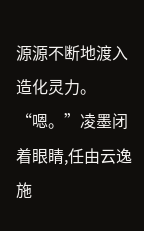源源不断地渡入造化灵力。
“嗯。”凌墨闭着眼睛,任由云逸施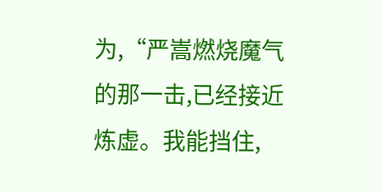为,“严嵩燃烧魔气的那一击,已经接近炼虚。我能挡住,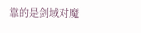靠的是剑域对魔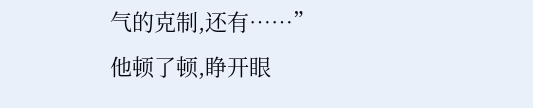气的克制,还有……”
他顿了顿,睁开眼